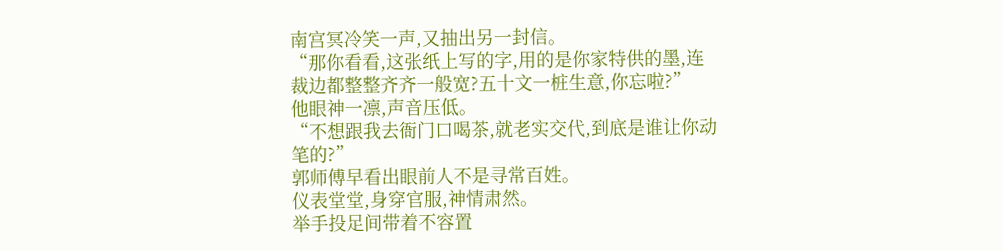南宫冥冷笑一声,又抽出另一封信。
“那你看看,这张纸上写的字,用的是你家特供的墨,连裁边都整整齐齐一般宽?五十文一桩生意,你忘啦?”
他眼神一凛,声音压低。
“不想跟我去衙门口喝茶,就老实交代,到底是谁让你动笔的?”
郭师傅早看出眼前人不是寻常百姓。
仪表堂堂,身穿官服,神情肃然。
举手投足间带着不容置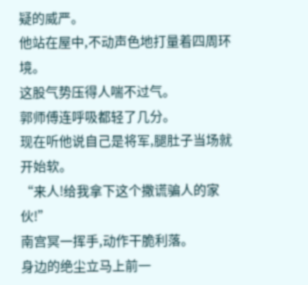疑的威严。
他站在屋中,不动声色地打量着四周环境。
这股气势压得人喘不过气。
郭师傅连呼吸都轻了几分。
现在听他说自己是将军,腿肚子当场就开始软。
“来人!给我拿下这个撒谎骗人的家伙!”
南宫冥一挥手,动作干脆利落。
身边的绝尘立马上前一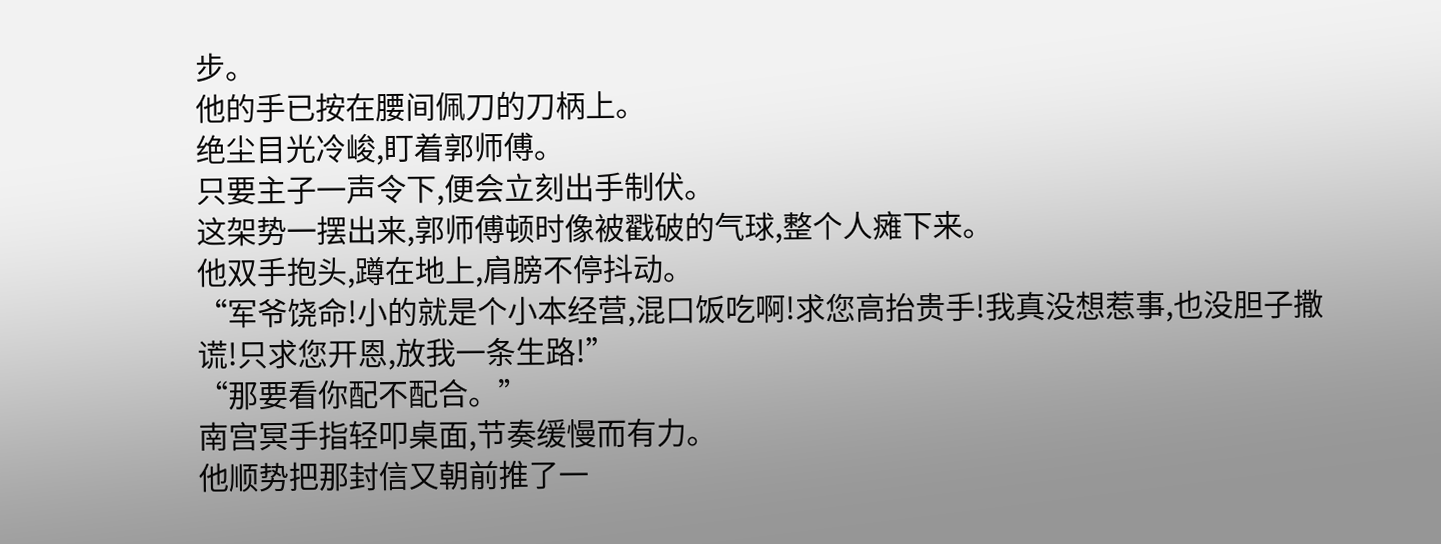步。
他的手已按在腰间佩刀的刀柄上。
绝尘目光冷峻,盯着郭师傅。
只要主子一声令下,便会立刻出手制伏。
这架势一摆出来,郭师傅顿时像被戳破的气球,整个人瘫下来。
他双手抱头,蹲在地上,肩膀不停抖动。
“军爷饶命!小的就是个小本经营,混口饭吃啊!求您高抬贵手!我真没想惹事,也没胆子撒谎!只求您开恩,放我一条生路!”
“那要看你配不配合。”
南宫冥手指轻叩桌面,节奏缓慢而有力。
他顺势把那封信又朝前推了一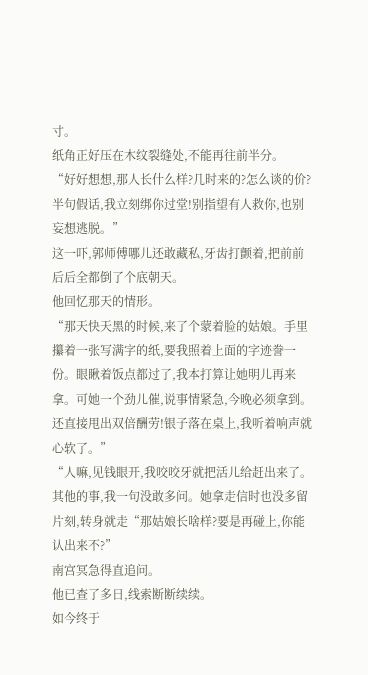寸。
纸角正好压在木纹裂缝处,不能再往前半分。
“好好想想,那人长什么样?几时来的?怎么谈的价?半句假话,我立刻绑你过堂!别指望有人救你,也别妄想逃脱。”
这一吓,郭师傅哪儿还敢藏私,牙齿打颤着,把前前后后全都倒了个底朝天。
他回忆那天的情形。
“那天快天黑的时候,来了个蒙着脸的姑娘。手里攥着一张写满字的纸,要我照着上面的字迹誊一份。眼瞅着饭点都过了,我本打算让她明儿再来拿。可她一个劲儿催,说事情紧急,今晚必须拿到。还直接甩出双倍酬劳!银子落在桌上,我听着响声就心软了。”
“人嘛,见钱眼开,我咬咬牙就把活儿给赶出来了。其他的事,我一句没敢多问。她拿走信时也没多留片刻,转身就走“那姑娘长啥样?要是再碰上,你能认出来不?”
南宫冥急得直追问。
他已查了多日,线索断断续续。
如今终于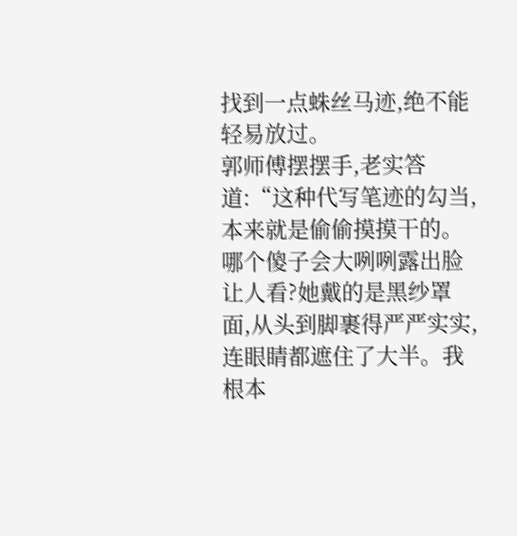找到一点蛛丝马迹,绝不能轻易放过。
郭师傅摆摆手,老实答道:“这种代写笔迹的勾当,本来就是偷偷摸摸干的。哪个傻子会大咧咧露出脸让人看?她戴的是黑纱罩面,从头到脚裹得严严实实,连眼睛都遮住了大半。我根本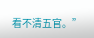看不清五官。”